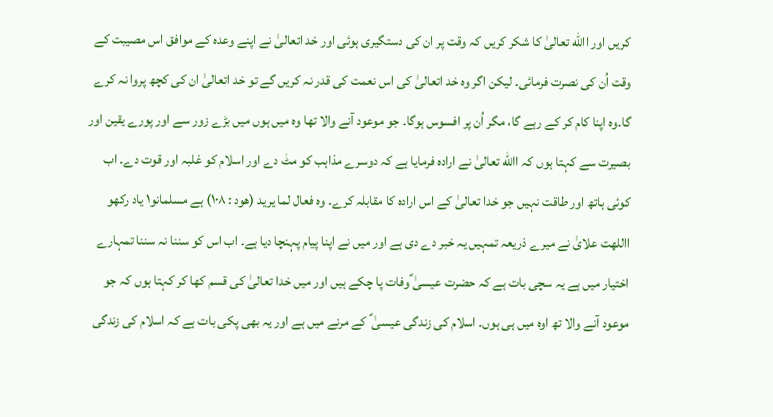کریں اور االله تعالیٰ کا شکر کریں کہ وقت پر ان کی دستگیری ہوئی اور خد اتعالیٰ نے اپنے وعدہ کے موافق اس مصیبت کے وقت اُن کی نصرت فرمائی۔ لیکن اگر وہ خد اتعالیٰ کی اس نعمت کی قدر نہ کریں گے تو خد اتعالیٰ ان کی کچھ پروا نہ کرے گا۔وہ اپنا کام کر کے رہے گا، مگر اُن پر افسوس ہوگا۔ جو موعود آنے والا تھا وہ میں ہوں میں بڑے زور سے اور پورے یقین اور بصیرت سے کہتا ہوں کہ االله تعالیٰ نے ارادہ فرمایا ہے کہ دوسرے مذاہب کو مٹٰ دے اور اسلام کو غلبہ اور قوت دے۔ اب کوئی ہاتھ اور طاقت نہیں جو خدا تعالیٰ کے اس ارادہ کا مقابلہ کرے۔ وہ فعال لما یرید (ھود : ۱۰۸) ہے مسلمانو۱ یاد رکھو االلهت علایٰ نے میرے ذریعہ تمہیں یہ خبر دے دی ہے اور میں نے اپنا پیام پہنچا دیا ہے۔ اب اس کو سننا نہ سننا تمہارے اختیار میں ہے یہ سچی بات ہے کہ حضرت عیسیٰ ؑوفات پا چکے ہیں اور میں خدا تعالیٰ کی قسم کھا کر کہتا ہوں کہ جو موعود آنے والا تھ اوہ میں ہی ہوں۔ اسلام کی زندگی عیسیٰ ؑ کے مرنے میں ہے اور یہ بھی پکی بات ہے کہ اسلام کی زندگی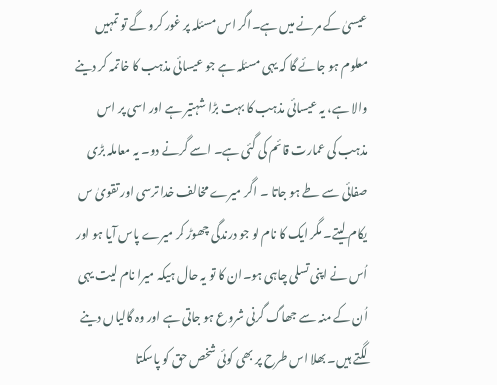عیسیٰ کے مرنے میں ہے۔اگر اس مسئلہ پر غور کرو گے تو تمہیں معلوم ہو جائے گا کہ یہی مسئلہ ہے جو عیسائی مذہب کا خاتمہ کر دینے والا ہے، یہ عیسائی مذہب کا بہت بڑا شہتیر ہے اور اسی پر اس مذہب کی عمارت قائم کی گئی ہے۔ اسے گرنے دو۔ یہ معاملہ بڑی صفائی سے طے ہو جاتا ۔ اگر میرے مخالف خدا ترسی اور تقویٰ س یکام لیتے۔ مگر ایک کا نام لو جو درندگی چھوڑ کر میرے پاس آیا ہو اور اُس نے اپنی تسلی چاہی ہو۔ان کا تو یہ حال ہیکہ میرا نام لیت یہی اُن کے منہ سے جھاگ گرنی شروع ہو جاتی ہے اور وہ گالیاں دینے لگتے ہیں۔ بھلا اس طرح پر بھی کوئی شخص حق کو پاسکتا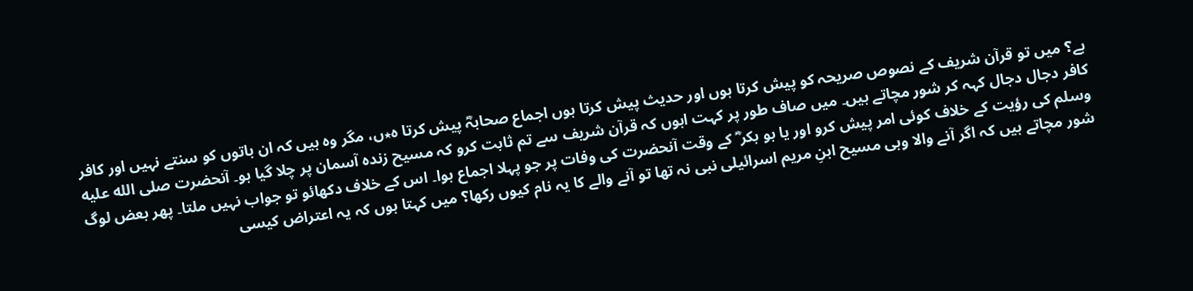ہے؟ میں تو قرآن شریف کے نصوص صریحہ کو پیش کرتا ہوں اور حدیث پیش کرتا ہوں اجماع صحابہؓ پیش کرتا ہ٭ں، مگر وہ ہیں کہ ان باتوں کو سنتے نہیں اور کافر کافر دجال دجال کہہ کر شور مچاتے ہیں۔ میں صاف طور پر کہت اہوں کہ قرآن شریف سے تم ثابت کرو کہ مسیح زندہ آسمان پر چلا گیا ہو۔ آنحضرت صلى الله عليه وسلم کی رؤیت کے خلاف کوئی امر پیش کرو اور یا بو بکر ؓ کے وقت آنحضرت کی وفات پر جو پہلا اجماع ہوا۔ اس کے خلاف دکھائو تو جواب نہیں ملتا۔ پھر بعض لوگ شور مچاتے ہیں کہ اگر آنے والا وہی مسیح ابنِ مریم اسرائیلی نبی نہ تھا تو آنے والے کا یہ نام کیوں رکھا؟ میں کہتا ہوں کہ یہ اعتراض کیسی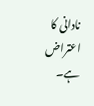نادانی کا اعتراض ہے۔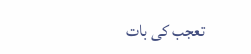تعجب کی بات